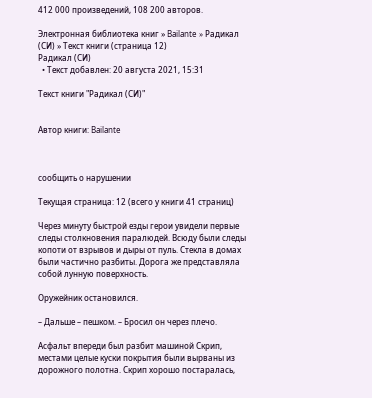412 000 произведений, 108 200 авторов.

Электронная библиотека книг » Bailante » Радикал (СИ) » Текст книги (страница 12)
Радикал (СИ)
  • Текст добавлен: 20 августа 2021, 15:31

Текст книги "Радикал (СИ)"


Автор книги: Bailante



сообщить о нарушении

Текущая страница: 12 (всего у книги 41 страниц)

Через минуту быстрой езды герои увидели первые следы столкновения паралюдей. Всюду были следы копоти от взрывов и дыры от пуль. Стекла в домах были частично разбиты. Дорога же представляла собой лунную поверхность.

Оружейник остановился.

– Дальше – пешком. – Бросил он через плечо.

Асфальт впереди был разбит машиной Скрип, местами целые куски покрытия были вырваны из дорожного полотна. Скрип хорошо постаралась,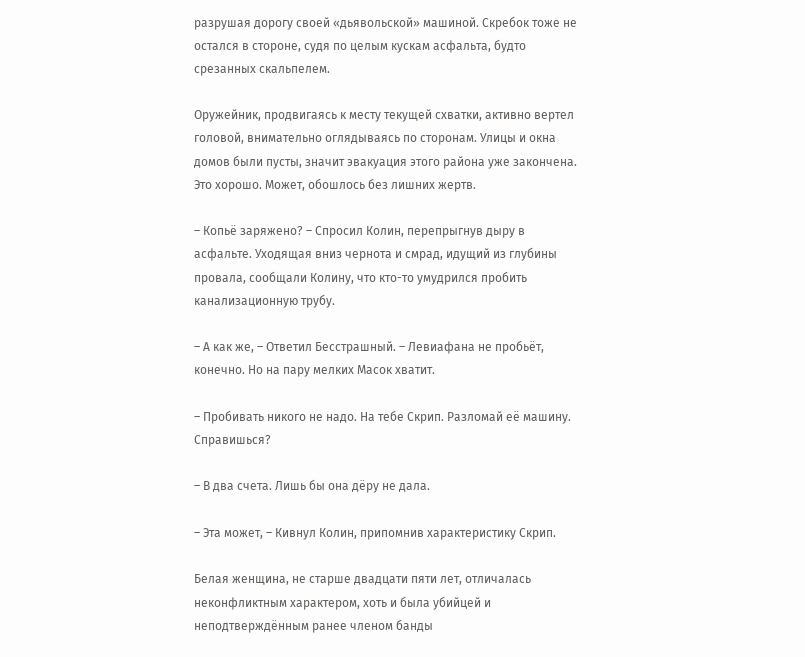разрушая дорогу своей «дьявольской» машиной. Скребок тоже не остался в стороне, судя по целым кускам асфальта, будто срезанных скальпелем.

Оружейник, продвигаясь к месту текущей схватки, активно вертел головой, внимательно оглядываясь по сторонам. Улицы и окна домов были пусты, значит эвакуация этого района уже закончена. Это хорошо. Может, обошлось без лишних жертв.

– Копьё заряжено? – Спросил Колин, перепрыгнув дыру в асфальте. Уходящая вниз чернота и смрад, идущий из глубины провала, сообщали Колину, что кто-то умудрился пробить канализационную трубу.

– А как же, – Ответил Бесстрашный. – Левиафана не пробьёт, конечно. Но на пару мелких Масок хватит.

– Пробивать никого не надо. На тебе Скрип. Разломай её машину. Справишься?

– В два счета. Лишь бы она дёру не дала.

– Эта может, – Кивнул Колин, припомнив характеристику Скрип.

Белая женщина, не старше двадцати пяти лет, отличалась неконфликтным характером, хоть и была убийцей и неподтверждённым ранее членом банды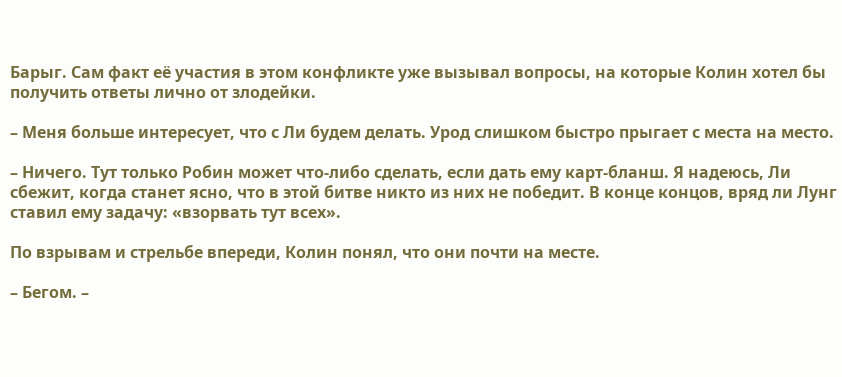Барыг. Сам факт её участия в этом конфликте уже вызывал вопросы, на которые Колин хотел бы получить ответы лично от злодейки.

– Меня больше интересует, что с Ли будем делать. Урод слишком быстро прыгает с места на место.

– Ничего. Тут только Робин может что-либо сделать, если дать ему карт-бланш. Я надеюсь, Ли сбежит, когда станет ясно, что в этой битве никто из них не победит. В конце концов, вряд ли Лунг ставил ему задачу: «взорвать тут всех».

По взрывам и стрельбе впереди, Колин понял, что они почти на месте.

– Бегом. –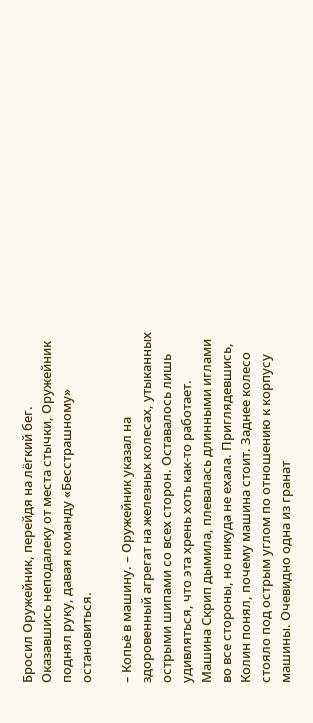Бросил Оружейник, перейдя на лёгкий бег. Оказавшись неподалеку от места стычки, Оружейник поднял руку, давая команду «Бесстрашному» остановиться.

– Копьё в машину. – Оружейник указал на здоровенный агрегат на железных колесах, утыканных острыми шипами со всех сторон. Оставалось лишь удивляться, что эта хрень хоть как-то работает. Машина Скрип дымила, плевалась длинными иглами во все стороны, но никуда не ехала. Приглядевшись, Колин понял, почему машина стоит. Заднее колесо стояло под острым углом по отношению к корпусу машины. Очевидно одна из гранат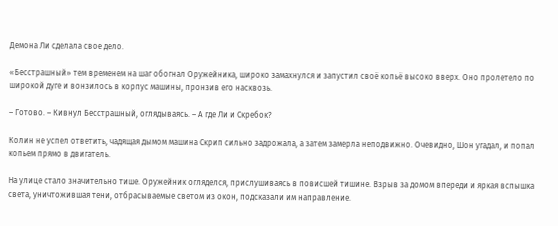Демона Ли сделала свое дело.

«Бесстрашный» тем временем на шаг обогнал Оружейника, широко замахнулся и запустил своё копьё высоко вверх. Оно пролетело по широкой дуге и вонзилось в корпус машины, пронзив его насквозь.

– Готово. – Кивнул Бесстрашный, оглядываясь. – А где Ли и Скребок?

Колин не успел ответить, чадящая дымом машина Скрип сильно задрожала, а затем замерла неподвижно. Очевидно, Шон угадал, и попал копьем прямо в двигатель.

На улице стало значительно тише. Оружейник огляделся, прислушиваясь в повисшей тишине. Взрыв за домом впереди и яркая вспышка света, уничтожившая тени, отбрасываемые светом из окон, подсказали им направление.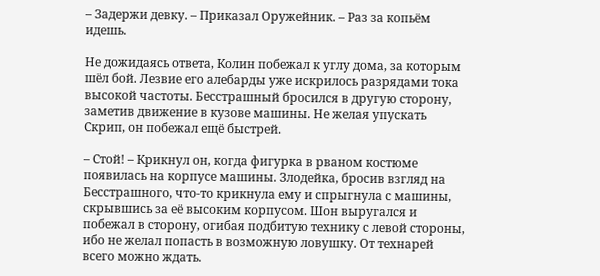– Задержи девку. – Приказал Оружейник. – Раз за копьём идешь.

Не дожидаясь ответа, Колин побежал к углу дома, за которым шёл бой. Лезвие его алебарды уже искрилось разрядами тока высокой частоты. Бесстрашный бросился в другую сторону, заметив движение в кузове машины. Не желая упускать Скрип, он побежал ещё быстрей.

– Стой! – Крикнул он, когда фигурка в рваном костюме появилась на корпусе машины. Злодейка, бросив взгляд на Бесстрашного, что-то крикнула ему и спрыгнула с машины, скрывшись за её высоким корпусом. Шон выругался и побежал в сторону, огибая подбитую технику с левой стороны, ибо не желал попасть в возможную ловушку. От технарей всего можно ждать.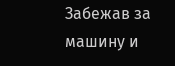Забежав за машину и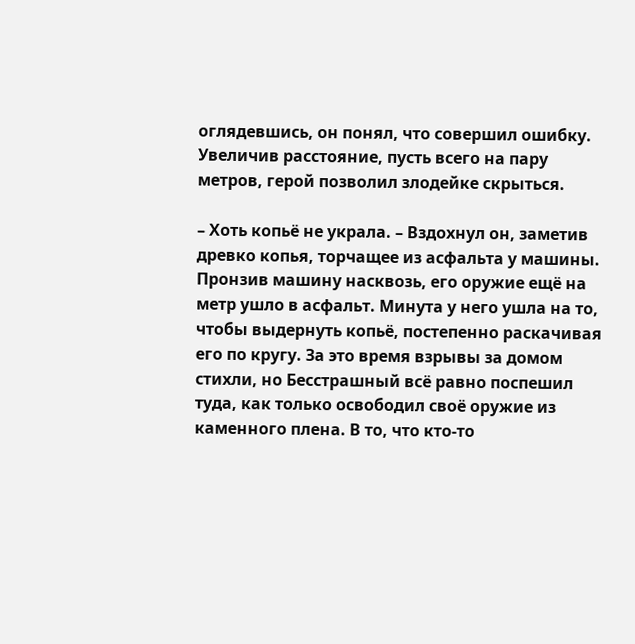оглядевшись, он понял, что совершил ошибку. Увеличив расстояние, пусть всего на пару метров, герой позволил злодейке скрыться.

– Хоть копьё не украла. – Вздохнул он, заметив древко копья, торчащее из асфальта у машины. Пронзив машину насквозь, его оружие ещё на метр ушло в асфальт. Минута у него ушла на то, чтобы выдернуть копьё, постепенно раскачивая его по кругу. За это время взрывы за домом стихли, но Бесстрашный всё равно поспешил туда, как только освободил своё оружие из каменного плена. В то, что кто-то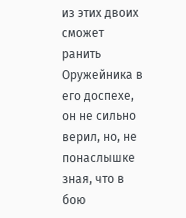из этих двоих сможет ранить Оружейника в его доспехе, он не сильно верил, но, не понаслышке зная, что в бою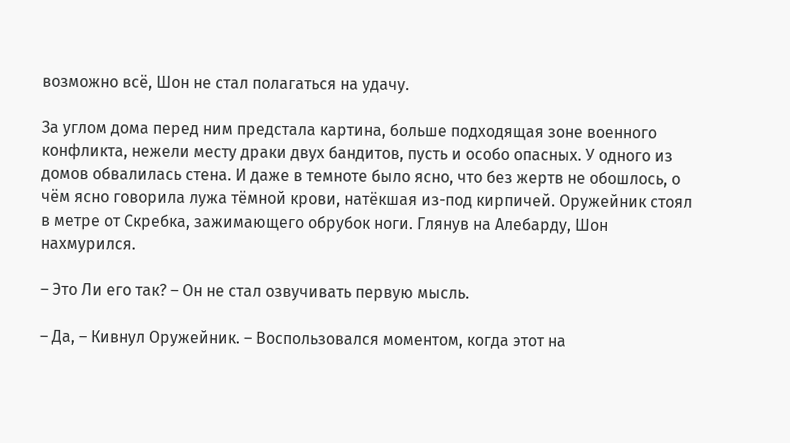возможно всё, Шон не стал полагаться на удачу.

За углом дома перед ним предстала картина, больше подходящая зоне военного конфликта, нежели месту драки двух бандитов, пусть и особо опасных. У одного из домов обвалилась стена. И даже в темноте было ясно, что без жертв не обошлось, о чём ясно говорила лужа тёмной крови, натёкшая из-под кирпичей. Оружейник стоял в метре от Скребка, зажимающего обрубок ноги. Глянув на Алебарду, Шон нахмурился.

– Это Ли его так? – Он не стал озвучивать первую мысль.

– Да, – Кивнул Оружейник. – Воспользовался моментом, когда этот на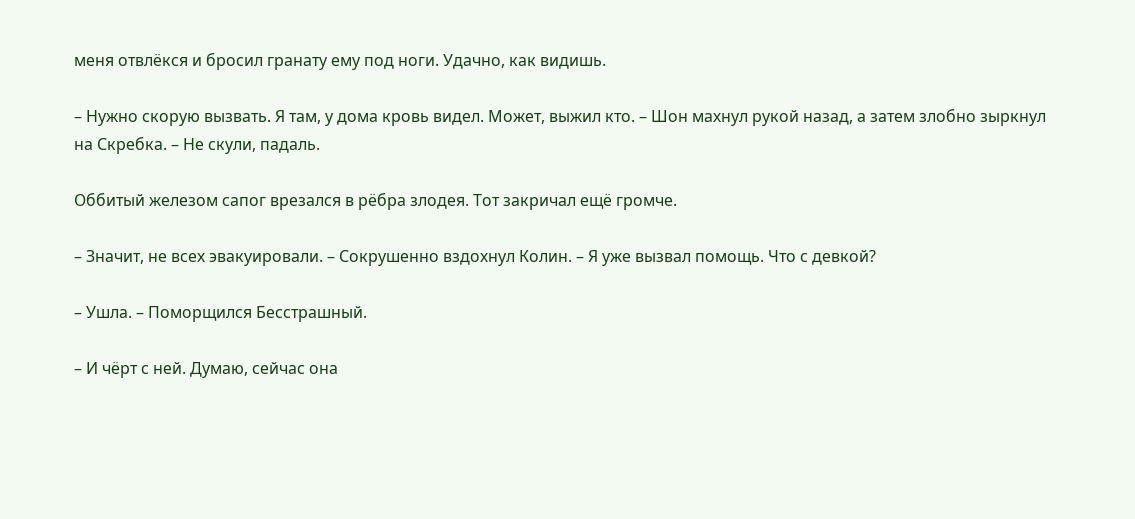меня отвлёкся и бросил гранату ему под ноги. Удачно, как видишь.

– Нужно скорую вызвать. Я там, у дома кровь видел. Может, выжил кто. – Шон махнул рукой назад, а затем злобно зыркнул на Скребка. – Не скули, падаль.

Оббитый железом сапог врезался в рёбра злодея. Тот закричал ещё громче.

– Значит, не всех эвакуировали. – Сокрушенно вздохнул Колин. – Я уже вызвал помощь. Что с девкой?

– Ушла. – Поморщился Бесстрашный.

– И чёрт с ней. Думаю, сейчас она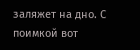заляжет на дно. С поимкой вот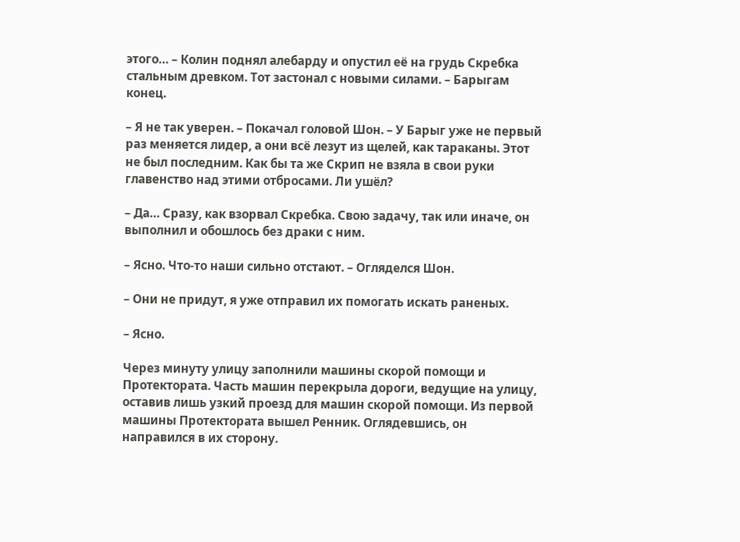этого… – Колин поднял алебарду и опустил её на грудь Скребка стальным древком. Тот застонал с новыми силами. – Барыгам конец.

– Я не так уверен. – Покачал головой Шон. – У Барыг уже не первый раз меняется лидер, а они всё лезут из щелей, как тараканы. Этот не был последним. Как бы та же Скрип не взяла в свои руки главенство над этими отбросами. Ли ушёл?

– Да… Сразу, как взорвал Скребка. Свою задачу, так или иначе, он выполнил и обошлось без драки с ним.

– Ясно. Что-то наши сильно отстают. – Огляделся Шон.

– Они не придут, я уже отправил их помогать искать раненых.

– Ясно.

Через минуту улицу заполнили машины скорой помощи и Протектората. Часть машин перекрыла дороги, ведущие на улицу, оставив лишь узкий проезд для машин скорой помощи. Из первой машины Протектората вышел Ренник. Оглядевшись, он направился в их сторону.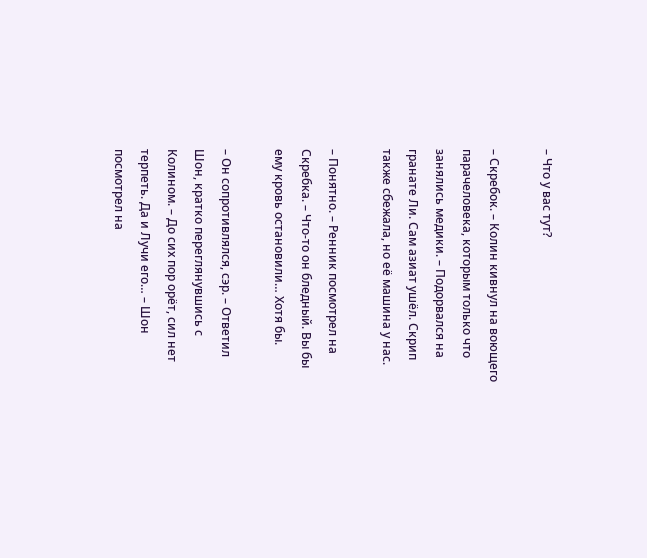– Что у вас тут?

– Скребок. – Колин кивнул на воющего парачеловека, которым только что занялись медики. – Подорвался на гранате Ли. Сам азиат ушёл. Скрип также сбежала, но её машина у нас.

– Понятно. – Ренник посмотрел на Скребка. – Что-то он бледный. Вы бы ему кровь остановили… Хотя бы.

– Он сопротивлялся, сэр. – Ответил Шон, кратко переглянувшись с Колином. – До сих пор орёт, сил нет терпеть. Да и Лучи его… – Шон посмотрел на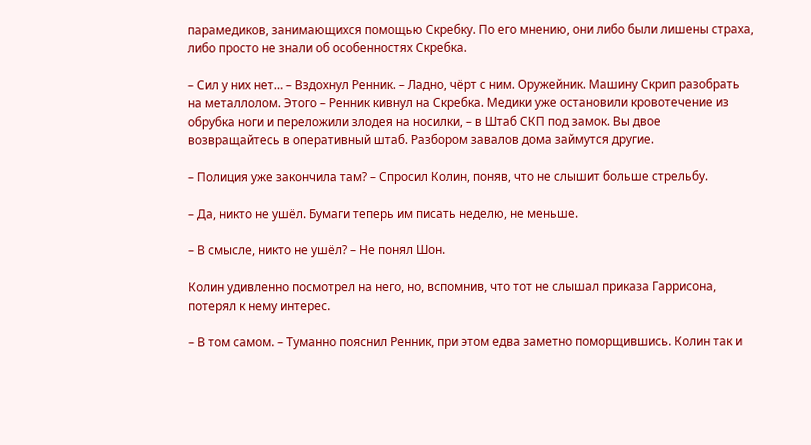парамедиков, занимающихся помощью Скребку. По его мнению, они либо были лишены страха, либо просто не знали об особенностях Скребка.

– Сил у них нет… – Вздохнул Ренник. – Ладно, чёрт с ним. Оружейник. Машину Скрип разобрать на металлолом. Этого – Ренник кивнул на Скребка. Медики уже остановили кровотечение из обрубка ноги и переложили злодея на носилки, – в Штаб СКП под замок. Вы двое возвращайтесь в оперативный штаб. Разбором завалов дома займутся другие.

– Полиция уже закончила там? – Спросил Колин, поняв, что не слышит больше стрельбу.

– Да, никто не ушёл. Бумаги теперь им писать неделю, не меньше.

– В смысле, никто не ушёл? – Не понял Шон.

Колин удивленно посмотрел на него, но, вспомнив, что тот не слышал приказа Гаррисона, потерял к нему интерес.

– В том самом. – Туманно пояснил Ренник, при этом едва заметно поморщившись. Колин так и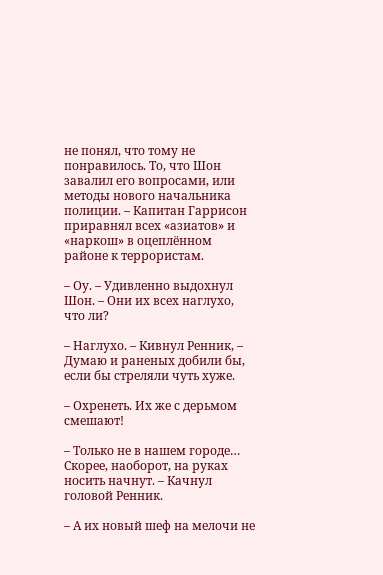не понял, что тому не понравилось. То, что Шон завалил его вопросами, или методы нового начальника полиции. – Капитан Гаррисон приравнял всех «азиатов» и «наркош» в оцеплённом районе к террористам.

– Оу. – Удивленно выдохнул Шон. – Они их всех наглухо, что ли?

– Наглухо. – Кивнул Ренник, – Думаю и раненых добили бы, если бы стреляли чуть хуже.

– Охренеть. Их же с дерьмом смешают!

– Только не в нашем городе… Скорее, наоборот, на руках носить начнут. – Качнул головой Ренник.

– А их новый шеф на мелочи не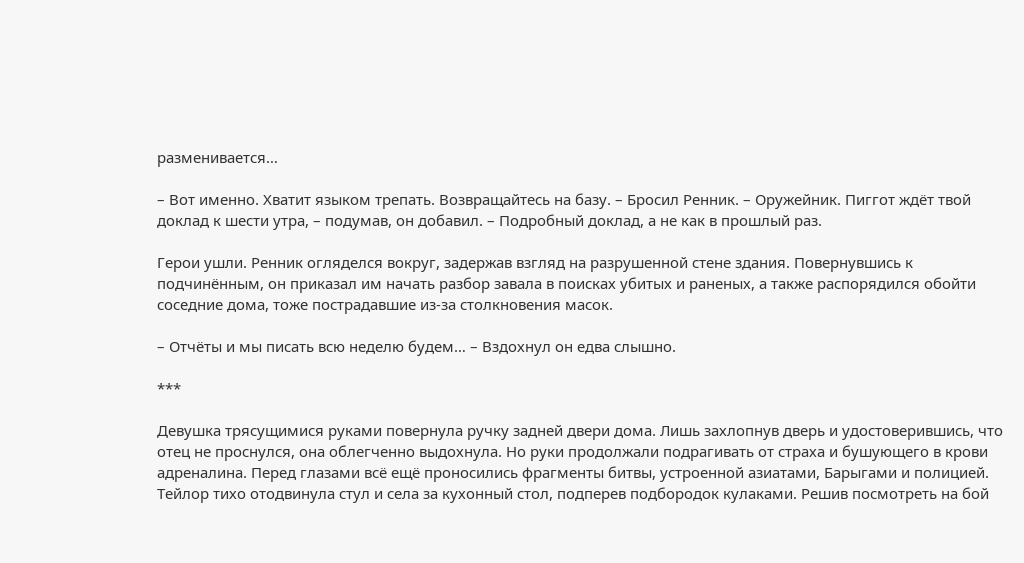разменивается…

– Вот именно. Хватит языком трепать. Возвращайтесь на базу. – Бросил Ренник. – Оружейник. Пиггот ждёт твой доклад к шести утра, – подумав, он добавил. – Подробный доклад, а не как в прошлый раз.

Герои ушли. Ренник огляделся вокруг, задержав взгляд на разрушенной стене здания. Повернувшись к подчинённым, он приказал им начать разбор завала в поисках убитых и раненых, а также распорядился обойти соседние дома, тоже пострадавшие из-за столкновения масок.

– Отчёты и мы писать всю неделю будем… – Вздохнул он едва слышно.

***

Девушка трясущимися руками повернула ручку задней двери дома. Лишь захлопнув дверь и удостоверившись, что отец не проснулся, она облегченно выдохнула. Но руки продолжали подрагивать от страха и бушующего в крови адреналина. Перед глазами всё ещё проносились фрагменты битвы, устроенной азиатами, Барыгами и полицией. Тейлор тихо отодвинула стул и села за кухонный стол, подперев подбородок кулаками. Решив посмотреть на бой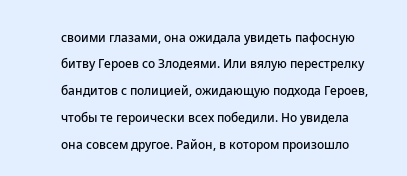своими глазами, она ожидала увидеть пафосную битву Героев со Злодеями. Или вялую перестрелку бандитов с полицией, ожидающую подхода Героев, чтобы те героически всех победили. Но увидела она совсем другое. Район, в котором произошло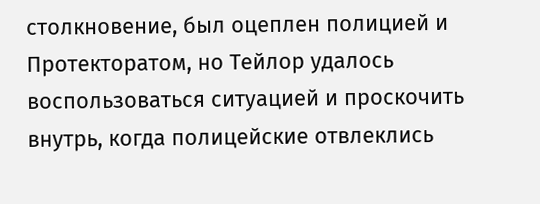столкновение, был оцеплен полицией и Протекторатом, но Тейлор удалось воспользоваться ситуацией и проскочить внутрь, когда полицейские отвлеклись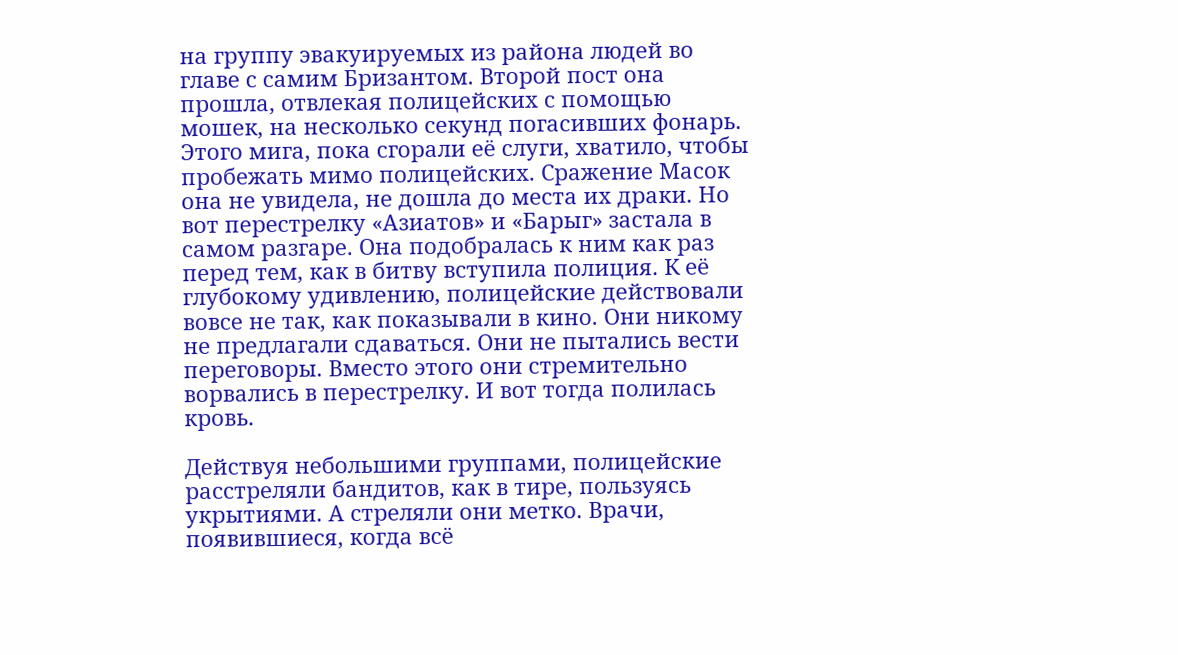на группу эвакуируемых из района людей во главе с самим Бризантом. Второй пост она прошла, отвлекая полицейских с помощью мошек, на несколько секунд погасивших фонарь. Этого мига, пока сгорали её слуги, хватило, чтобы пробежать мимо полицейских. Сражение Масок она не увидела, не дошла до места их драки. Но вот перестрелку «Азиатов» и «Барыг» застала в самом разгаре. Она подобралась к ним как раз перед тем, как в битву вступила полиция. К её глубокому удивлению, полицейские действовали вовсе не так, как показывали в кино. Они никому не предлагали сдаваться. Они не пытались вести переговоры. Вместо этого они стремительно ворвались в перестрелку. И вот тогда полилась кровь.

Действуя небольшими группами, полицейские расстреляли бандитов, как в тире, пользуясь укрытиями. А стреляли они метко. Врачи, появившиеся, когда всё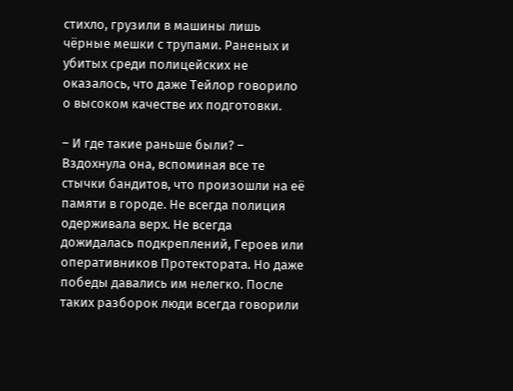стихло, грузили в машины лишь чёрные мешки с трупами. Раненых и убитых среди полицейских не оказалось, что даже Тейлор говорило о высоком качестве их подготовки.

– И где такие раньше были? – Вздохнула она, вспоминая все те стычки бандитов, что произошли на её памяти в городе. Не всегда полиция одерживала верх. Не всегда дожидалась подкреплений, Героев или оперативников Протектората. Но даже победы давались им нелегко. После таких разборок люди всегда говорили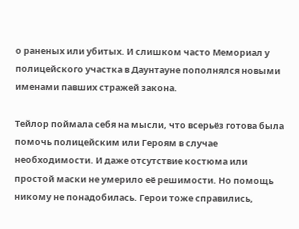о раненых или убитых. И слишком часто Мемориал у полицейского участка в Даунтауне пополнялся новыми именами павших стражей закона.

Тейлор поймала себя на мысли, что всерьёз готова была помочь полицейским или Героям в случае необходимости. И даже отсутствие костюма или простой маски не умерило её решимости. Но помощь никому не понадобилась. Герои тоже справились,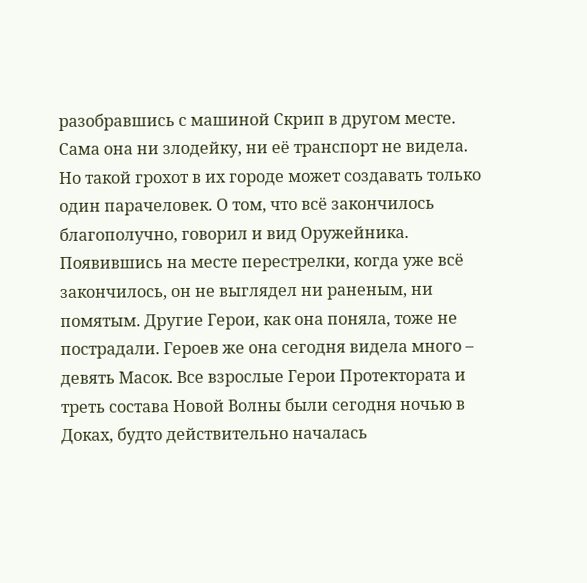разобравшись с машиной Скрип в другом месте. Сама она ни злодейку, ни её транспорт не видела. Но такой грохот в их городе может создавать только один парачеловек. О том, что всё закончилось благополучно, говорил и вид Оружейника. Появившись на месте перестрелки, когда уже всё закончилось, он не выглядел ни раненым, ни помятым. Другие Герои, как она поняла, тоже не пострадали. Героев же она сегодня видела много – девять Масок. Все взрослые Герои Протектората и треть состава Новой Волны были сегодня ночью в Доках, будто действительно началась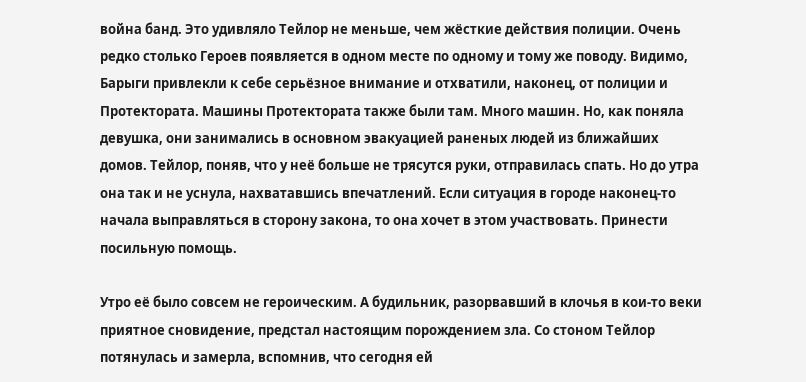война банд. Это удивляло Тейлор не меньше, чем жёсткие действия полиции. Очень редко столько Героев появляется в одном месте по одному и тому же поводу. Видимо, Барыги привлекли к себе серьёзное внимание и отхватили, наконец, от полиции и Протектората. Машины Протектората также были там. Много машин. Но, как поняла девушка, они занимались в основном эвакуацией раненых людей из ближайших домов. Тейлор, поняв, что у неё больше не трясутся руки, отправилась спать. Но до утра она так и не уснула, нахватавшись впечатлений. Если ситуация в городе наконец-то начала выправляться в сторону закона, то она хочет в этом участвовать. Принести посильную помощь.

Утро её было совсем не героическим. А будильник, разорвавший в клочья в кои-то веки приятное сновидение, предстал настоящим порождением зла. Со стоном Тейлор потянулась и замерла, вспомнив, что сегодня ей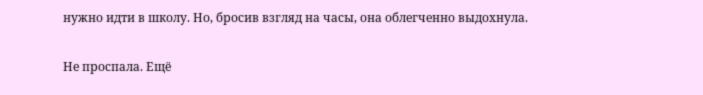нужно идти в школу. Но, бросив взгляд на часы, она облегченно выдохнула.

Не проспала. Ещё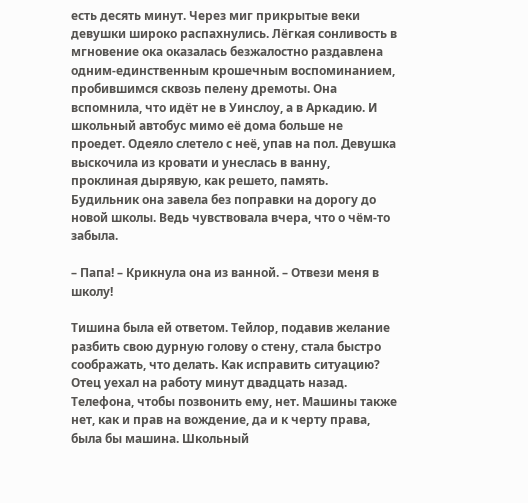есть десять минут. Через миг прикрытые веки девушки широко распахнулись. Лёгкая сонливость в мгновение ока оказалась безжалостно раздавлена одним-единственным крошечным воспоминанием, пробившимся сквозь пелену дремоты. Она вспомнила, что идёт не в Уинслоу, а в Аркадию. И школьный автобус мимо её дома больше не проедет. Одеяло слетело с неё, упав на пол. Девушка выскочила из кровати и унеслась в ванну, проклиная дырявую, как решето, память. Будильник она завела без поправки на дорогу до новой школы. Ведь чувствовала вчера, что о чём-то забыла.

– Папа! – Крикнула она из ванной. – Отвези меня в школу!

Тишина была ей ответом. Тейлор, подавив желание разбить свою дурную голову о стену, стала быстро соображать, что делать. Как исправить ситуацию? Отец уехал на работу минут двадцать назад. Телефона, чтобы позвонить ему, нет. Машины также нет, как и прав на вождение, да и к черту права, была бы машина. Школьный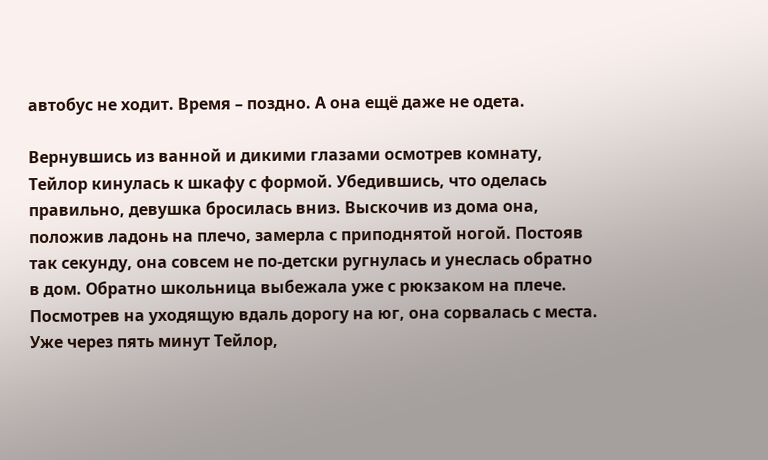автобус не ходит. Время – поздно. А она ещё даже не одета.

Вернувшись из ванной и дикими глазами осмотрев комнату, Тейлор кинулась к шкафу с формой. Убедившись, что оделась правильно, девушка бросилась вниз. Выскочив из дома она, положив ладонь на плечо, замерла с приподнятой ногой. Постояв так секунду, она совсем не по-детски ругнулась и унеслась обратно в дом. Обратно школьница выбежала уже с рюкзаком на плече. Посмотрев на уходящую вдаль дорогу на юг, она сорвалась с места. Уже через пять минут Тейлор,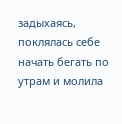задыхаясь, поклялась себе начать бегать по утрам и молила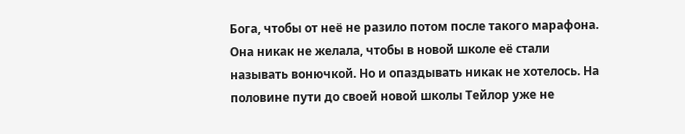Бога, чтобы от неё не разило потом после такого марафона. Она никак не желала, чтобы в новой школе её стали называть вонючкой. Но и опаздывать никак не хотелось. На половине пути до своей новой школы Тейлор уже не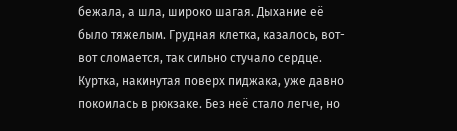бежала, а шла, широко шагая. Дыхание её было тяжелым. Грудная клетка, казалось, вот-вот сломается, так сильно стучало сердце. Куртка, накинутая поверх пиджака, уже давно покоилась в рюкзаке. Без неё стало легче, но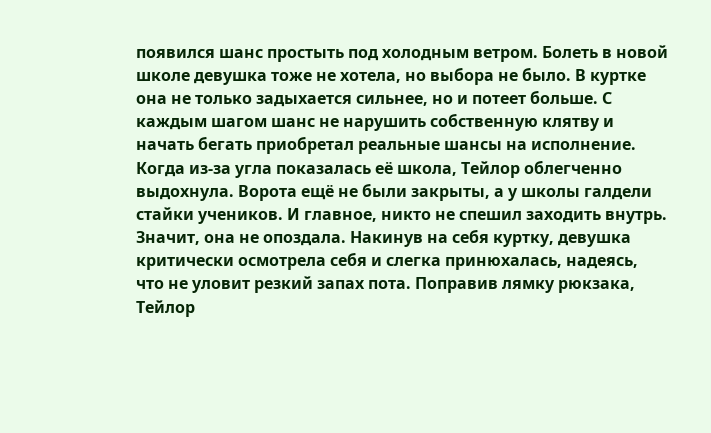появился шанс простыть под холодным ветром. Болеть в новой школе девушка тоже не хотела, но выбора не было. В куртке она не только задыхается сильнее, но и потеет больше. С каждым шагом шанс не нарушить собственную клятву и начать бегать приобретал реальные шансы на исполнение. Когда из-за угла показалась её школа, Тейлор облегченно выдохнула. Ворота ещё не были закрыты, а у школы галдели стайки учеников. И главное, никто не спешил заходить внутрь. Значит, она не опоздала. Накинув на себя куртку, девушка критически осмотрела себя и слегка принюхалась, надеясь, что не уловит резкий запах пота. Поправив лямку рюкзака, Тейлор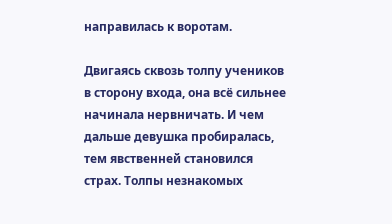направилась к воротам.

Двигаясь сквозь толпу учеников в сторону входа, она всё сильнее начинала нервничать. И чем дальше девушка пробиралась, тем явственней становился страх. Толпы незнакомых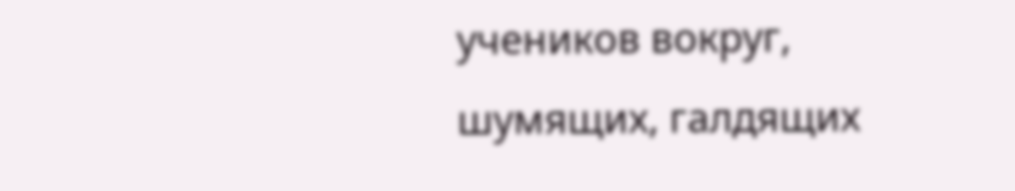учеников вокруг, шумящих, галдящих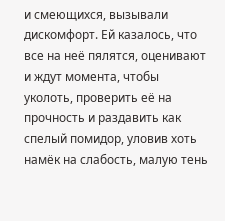и смеющихся, вызывали дискомфорт. Ей казалось, что все на неё пялятся, оценивают и ждут момента, чтобы уколоть, проверить её на прочность и раздавить как спелый помидор, уловив хоть намёк на слабость, малую тень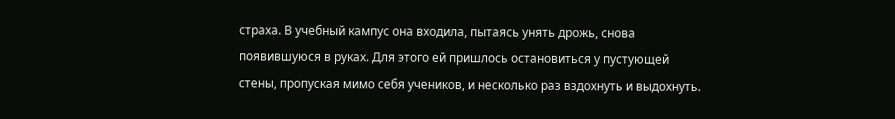страха. В учебный кампус она входила, пытаясь унять дрожь, снова появившуюся в руках. Для этого ей пришлось остановиться у пустующей стены, пропуская мимо себя учеников, и несколько раз вздохнуть и выдохнуть.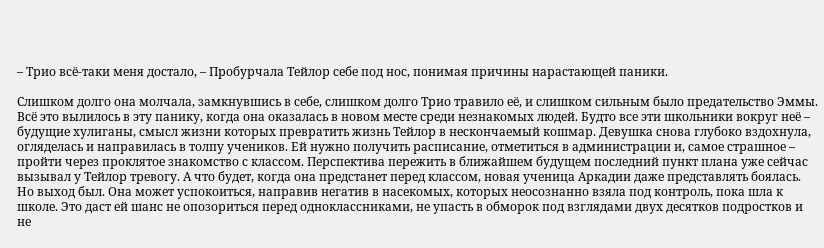– Трио всё-таки меня достало, – Пробурчала Тейлор себе под нос, понимая причины нарастающей паники.

Слишком долго она молчала, замкнувшись в себе, слишком долго Трио травило её, и слишком сильным было предательство Эммы. Всё это вылилось в эту панику, когда она оказалась в новом месте среди незнакомых людей. Будто все эти школьники вокруг неё – будущие хулиганы, смысл жизни которых превратить жизнь Тейлор в нескончаемый кошмар. Девушка снова глубоко вздохнула, огляделась и направилась в толпу учеников. Ей нужно получить расписание, отметиться в администрации и, самое страшное – пройти через проклятое знакомство с классом. Перспектива пережить в ближайшем будущем последний пункт плана уже сейчас вызывал у Тейлор тревогу. А что будет, когда она предстанет перед классом, новая ученица Аркадии даже представлять боялась. Но выход был. Она может успокоиться, направив негатив в насекомых, которых неосознанно взяла под контроль, пока шла к школе. Это даст ей шанс не опозориться перед одноклассниками, не упасть в обморок под взглядами двух десятков подростков и не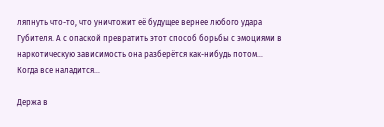ляпнуть что-то, что уничтожит её будущее вернее любого удара Губителя. А с опаской превратить этот способ борьбы с эмоциями в наркотическую зависимость она разберётся как-нибудь потом… Когда все наладится…

Держа в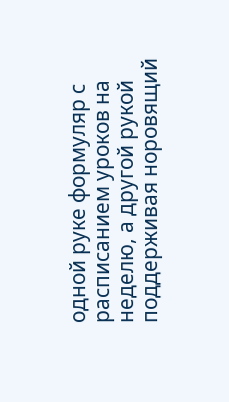одной руке формуляр с расписанием уроков на неделю, а другой рукой поддерживая норовящий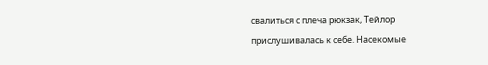свалиться с плеча рюкзак, Тейлор прислушивалась к себе. Насекомые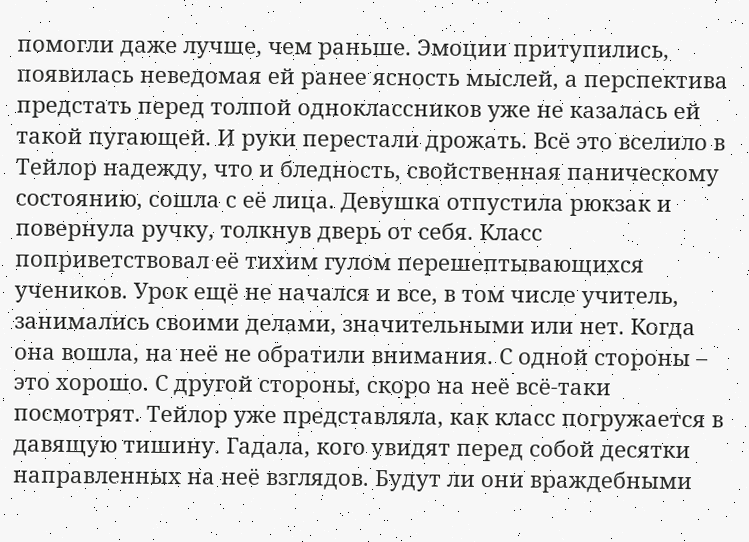помогли даже лучше, чем раньше. Эмоции притупились, появилась неведомая ей ранее ясность мыслей, а перспектива предстать перед толпой одноклассников уже не казалась ей такой пугающей. И руки перестали дрожать. Всё это вселило в Тейлор надежду, что и бледность, свойственная паническому состоянию, сошла с её лица. Девушка отпустила рюкзак и повернула ручку, толкнув дверь от себя. Класс поприветствовал её тихим гулом перешептывающихся учеников. Урок ещё не начался и все, в том числе учитель, занимались своими делами, значительными или нет. Когда она вошла, на неё не обратили внимания. С одной стороны – это хорошо. С другой стороны, скоро на неё всё-таки посмотрят. Тейлор уже представляла, как класс погружается в давящую тишину. Гадала, кого увидят перед собой десятки направленных на неё взглядов. Будут ли они враждебными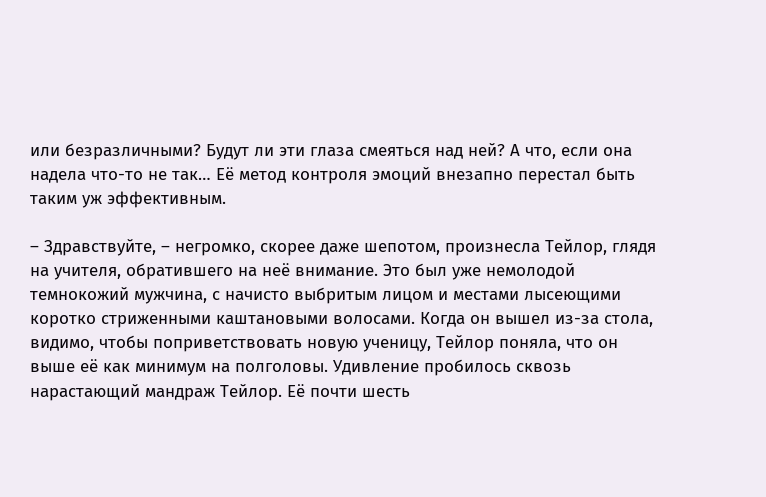или безразличными? Будут ли эти глаза смеяться над ней? А что, если она надела что-то не так… Её метод контроля эмоций внезапно перестал быть таким уж эффективным.

– Здравствуйте, – негромко, скорее даже шепотом, произнесла Тейлор, глядя на учителя, обратившего на неё внимание. Это был уже немолодой темнокожий мужчина, с начисто выбритым лицом и местами лысеющими коротко стриженными каштановыми волосами. Когда он вышел из-за стола, видимо, чтобы поприветствовать новую ученицу, Тейлор поняла, что он выше её как минимум на полголовы. Удивление пробилось сквозь нарастающий мандраж Тейлор. Её почти шесть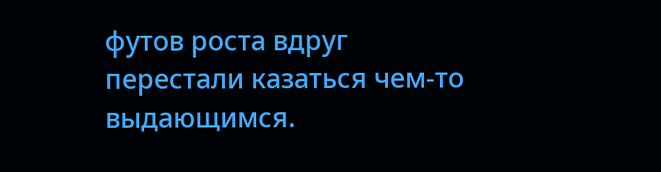футов роста вдруг перестали казаться чем-то выдающимся.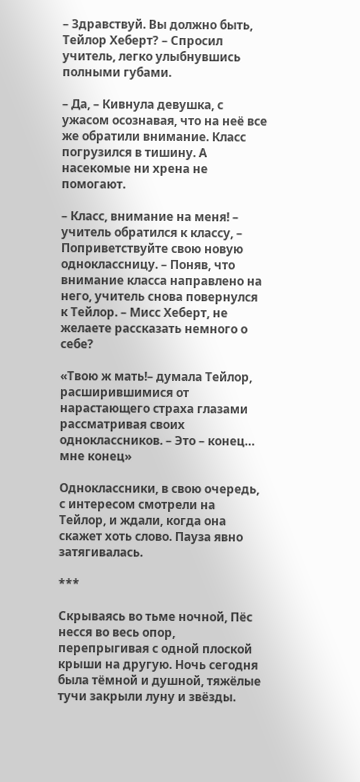– Здравствуй. Вы должно быть, Тейлор Хеберт? – Спросил учитель, легко улыбнувшись полными губами.

– Да, – Кивнула девушка, с ужасом осознавая, что на неё все же обратили внимание. Класс погрузился в тишину. А насекомые ни хрена не помогают.

– Класс, внимание на меня! – учитель обратился к классу, – Поприветствуйте свою новую одноклассницу. – Поняв, что внимание класса направлено на него, учитель снова повернулся к Тейлор. – Мисс Хеберт, не желаете рассказать немного о себе?

«Твою ж мать!– думала Тейлор, расширившимися от нарастающего страха глазами рассматривая своих одноклассников. – Это – конец… мне конец»

Одноклассники, в свою очередь, с интересом смотрели на Тейлор, и ждали, когда она скажет хоть слово. Пауза явно затягивалась.

***

Скрываясь во тьме ночной, Пёс несся во весь опор, перепрыгивая с одной плоской крыши на другую. Ночь сегодня была тёмной и душной, тяжёлые тучи закрыли луну и звёзды.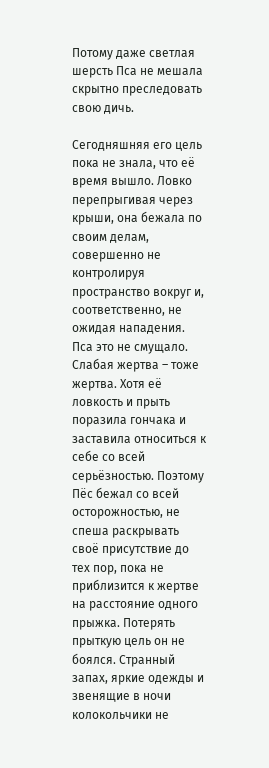Потому даже светлая шерсть Пса не мешала скрытно преследовать свою дичь.

Сегодняшняя его цель пока не знала, что её время вышло. Ловко перепрыгивая через крыши, она бежала по своим делам, совершенно не контролируя пространство вокруг и, соответственно, не ожидая нападения. Пса это не смущало. Слабая жертва – тоже жертва. Хотя её ловкость и прыть поразила гончака и заставила относиться к себе со всей серьёзностью. Поэтому Пёс бежал со всей осторожностью, не спеша раскрывать своё присутствие до тех пор, пока не приблизится к жертве на расстояние одного прыжка. Потерять прыткую цель он не боялся. Странный запах, яркие одежды и звенящие в ночи колокольчики не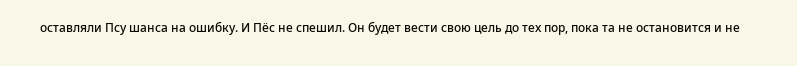оставляли Псу шанса на ошибку. И Пёс не спешил. Он будет вести свою цель до тех пор, пока та не остановится и не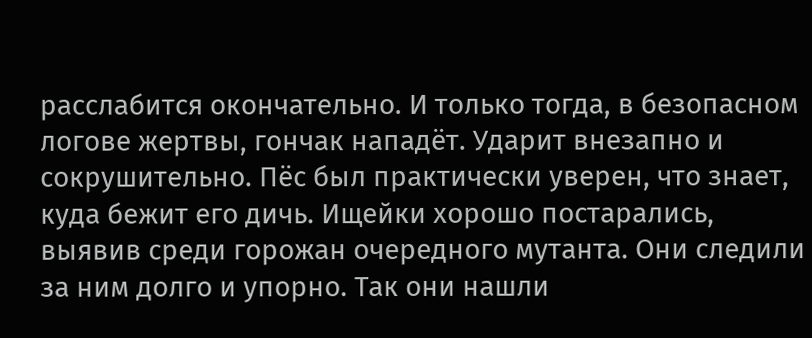расслабится окончательно. И только тогда, в безопасном логове жертвы, гончак нападёт. Ударит внезапно и сокрушительно. Пёс был практически уверен, что знает, куда бежит его дичь. Ищейки хорошо постарались, выявив среди горожан очередного мутанта. Они следили за ним долго и упорно. Так они нашли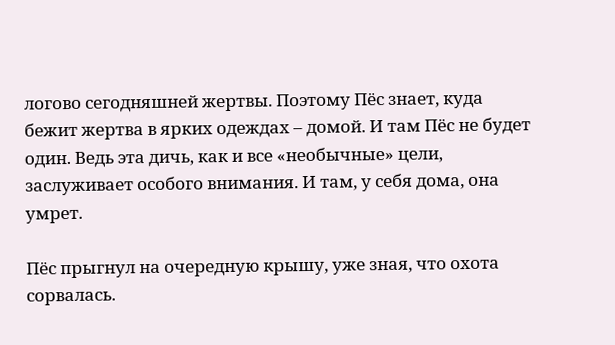логово сегодняшней жертвы. Поэтому Пёс знает, куда бежит жертва в ярких одеждах – домой. И там Пёс не будет один. Ведь эта дичь, как и все «необычные» цели, заслуживает особого внимания. И там, у себя дома, она умрет.

Пёс прыгнул на очередную крышу, уже зная, что охота сорвалась.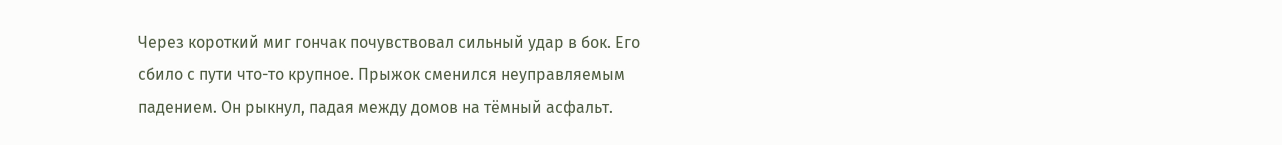Через короткий миг гончак почувствовал сильный удар в бок. Его сбило с пути что-то крупное. Прыжок сменился неуправляемым падением. Он рыкнул, падая между домов на тёмный асфальт.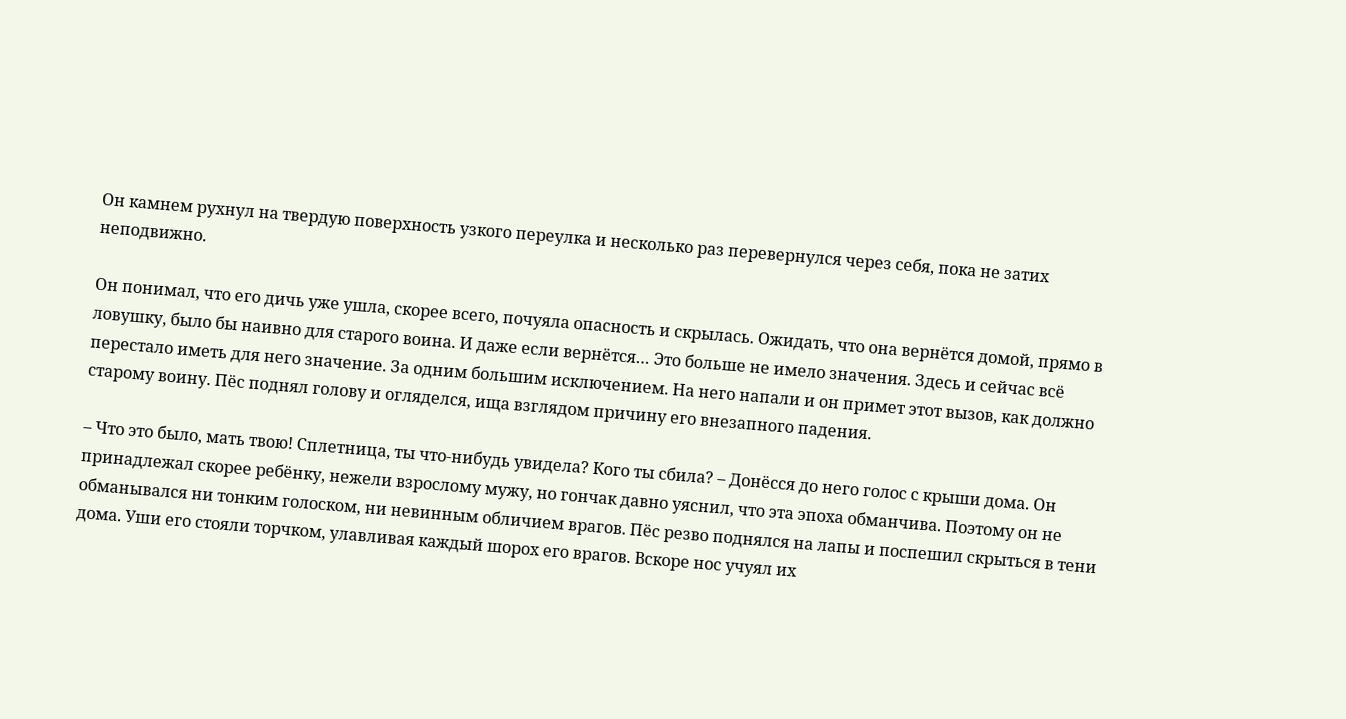Он камнем рухнул на твердую поверхность узкого переулка и несколько раз перевернулся через себя, пока не затих неподвижно.

Он понимал, что его дичь уже ушла, скорее всего, почуяла опасность и скрылась. Ожидать, что она вернётся домой, прямо в ловушку, было бы наивно для старого воина. И даже если вернётся… Это больше не имело значения. Здесь и сейчас всё перестало иметь для него значение. За одним большим исключением. На него напали и он примет этот вызов, как должно старому воину. Пёс поднял голову и огляделся, ища взглядом причину его внезапного падения.

– Что это было, мать твою! Сплетница, ты что-нибудь увидела? Кого ты сбила? – Донёсся до него голос с крыши дома. Он принадлежал скорее ребёнку, нежели взрослому мужу, но гончак давно уяснил, что эта эпоха обманчива. Поэтому он не обманывался ни тонким голоском, ни невинным обличием врагов. Пёс резво поднялся на лапы и поспешил скрыться в тени дома. Уши его стояли торчком, улавливая каждый шорох его врагов. Вскоре нос учуял их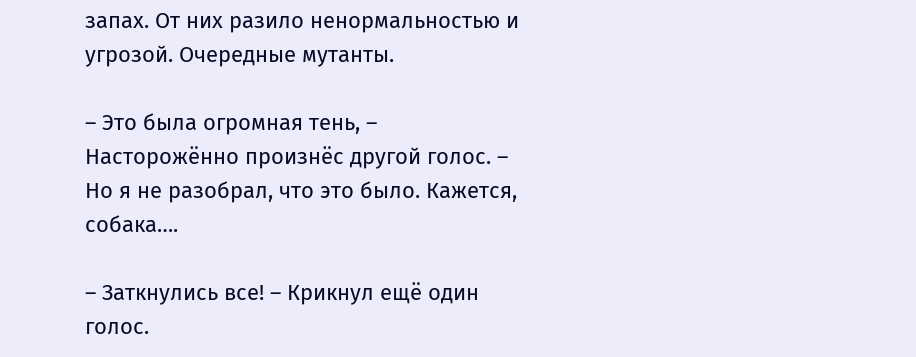запах. От них разило ненормальностью и угрозой. Очередные мутанты.

– Это была огромная тень, – Насторожённо произнёс другой голос. – Но я не разобрал, что это было. Кажется, собака….

– Заткнулись все! – Крикнул ещё один голос.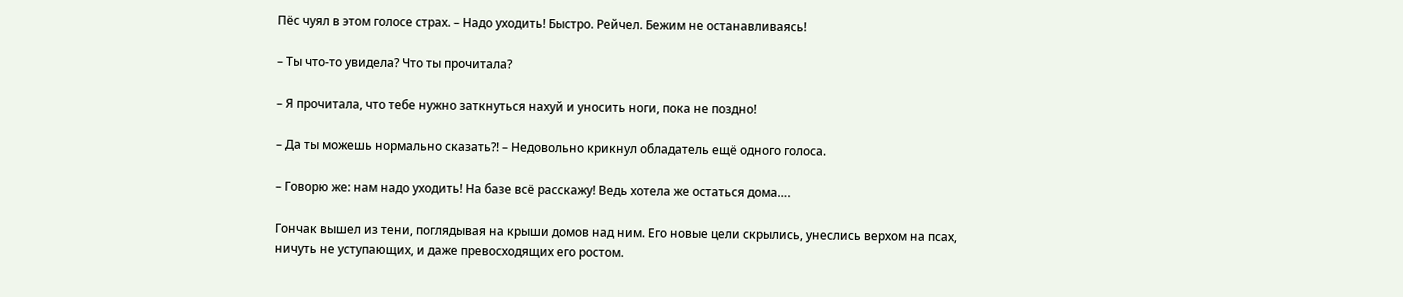Пёс чуял в этом голосе страх. – Надо уходить! Быстро. Рейчел. Бежим не останавливаясь!

– Ты что-то увидела? Что ты прочитала?

– Я прочитала, что тебе нужно заткнуться нахуй и уносить ноги, пока не поздно!

– Да ты можешь нормально сказать?! – Недовольно крикнул обладатель ещё одного голоса.

– Говорю же: нам надо уходить! На базе всё расскажу! Ведь хотела же остаться дома….

Гончак вышел из тени, поглядывая на крыши домов над ним. Его новые цели скрылись, унеслись верхом на псах, ничуть не уступающих, и даже превосходящих его ростом.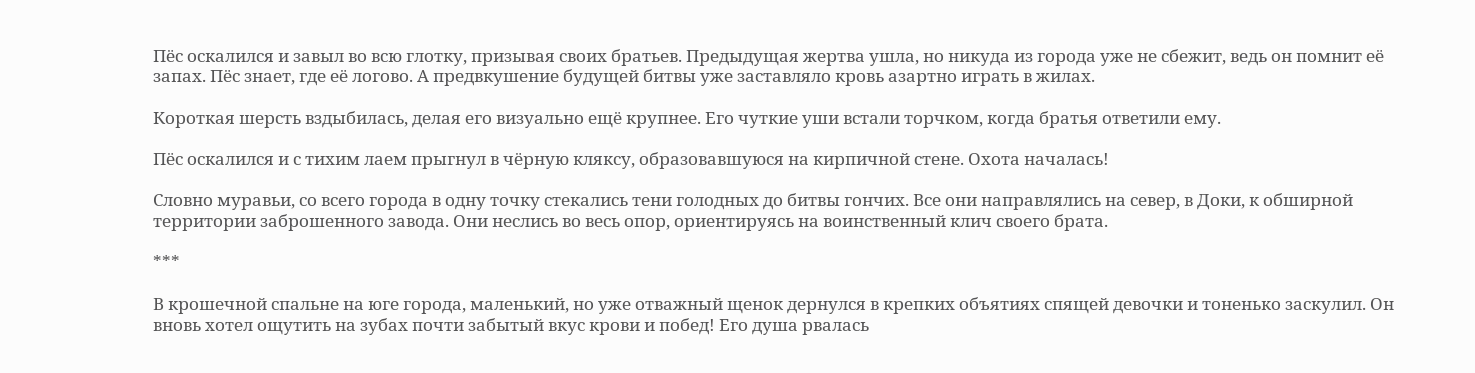Пёс оскалился и завыл во всю глотку, призывая своих братьев. Предыдущая жертва ушла, но никуда из города уже не сбежит, ведь он помнит её запах. Пёс знает, где её логово. А предвкушение будущей битвы уже заставляло кровь азартно играть в жилах.

Короткая шерсть вздыбилась, делая его визуально ещё крупнее. Его чуткие уши встали торчком, когда братья ответили ему.

Пёс оскалился и с тихим лаем прыгнул в чёрную кляксу, образовавшуюся на кирпичной стене. Охота началась!

Словно муравьи, со всего города в одну точку стекались тени голодных до битвы гончих. Все они направлялись на север, в Доки, к обширной территории заброшенного завода. Они неслись во весь опор, ориентируясь на воинственный клич своего брата.

***

В крошечной спальне на юге города, маленький, но уже отважный щенок дернулся в крепких объятиях спящей девочки и тоненько заскулил. Он вновь хотел ощутить на зубах почти забытый вкус крови и побед! Его душа рвалась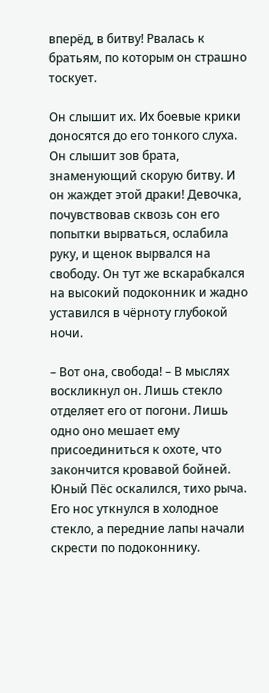вперёд, в битву! Рвалась к братьям, по которым он страшно тоскует.

Он слышит их. Их боевые крики доносятся до его тонкого слуха. Он слышит зов брата, знаменующий скорую битву. И он жаждет этой драки! Девочка, почувствовав сквозь сон его попытки вырваться, ослабила руку, и щенок вырвался на свободу. Он тут же вскарабкался на высокий подоконник и жадно уставился в чёрноту глубокой ночи.

– Вот она, свобода! – В мыслях воскликнул он. Лишь стекло отделяет его от погони. Лишь одно оно мешает ему присоединиться к охоте, что закончится кровавой бойней. Юный Пёс оскалился, тихо рыча. Его нос уткнулся в холодное стекло, а передние лапы начали скрести по подоконнику.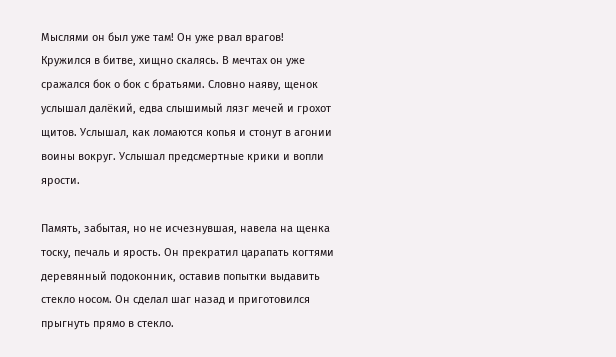Мыслями он был уже там! Он уже рвал врагов! Кружился в битве, хищно скалясь. В мечтах он уже сражался бок о бок с братьями. Словно наяву, щенок услышал далёкий, едва слышимый лязг мечей и грохот щитов. Услышал, как ломаются копья и стонут в агонии воины вокруг. Услышал предсмертные крики и вопли ярости.

Память, забытая, но не исчезнувшая, навела на щенка тоску, печаль и ярость. Он прекратил царапать когтями деревянный подоконник, оставив попытки выдавить стекло носом. Он сделал шаг назад и приготовился прыгнуть прямо в стекло.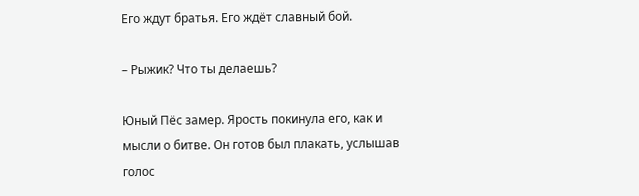Его ждут братья. Его ждёт славный бой.

– Рыжик? Что ты делаешь?

Юный Пёс замер. Ярость покинула его, как и мысли о битве. Он готов был плакать, услышав голос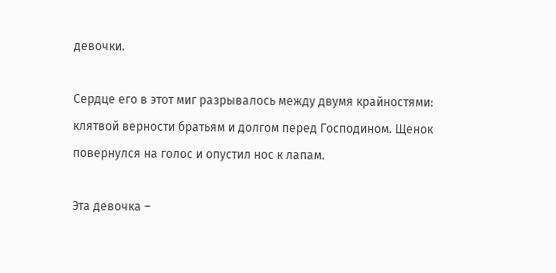девочки.

Сердце его в этот миг разрывалось между двумя крайностями: клятвой верности братьям и долгом перед Господином. Щенок повернулся на голос и опустил нос к лапам.

Эта девочка –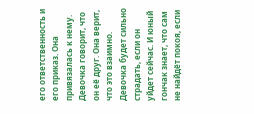его ответственность и его приказ. Она привязалась к нему. Девочка говорит, что он её друг. Она верит, что это взаимно. Девочка будет сильно страдать, если он уйдет сейчас. И юный гончак знает, что сам не найдёт покоя, если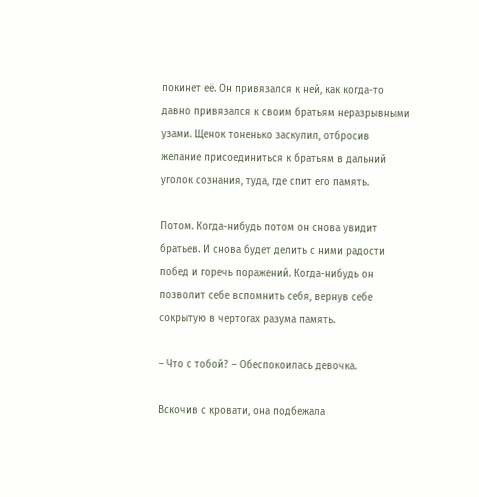покинет её. Он привязался к ней, как когда-то давно привязался к своим братьям неразрывными узами. Щенок тоненько заскулил, отбросив желание присоединиться к братьям в дальний уголок сознания, туда, где спит его память.

Потом. Когда-нибудь потом он снова увидит братьев. И снова будет делить с ними радости побед и горечь поражений. Когда-нибудь он позволит себе вспомнить себя, вернув себе сокрытую в чертогах разума память.

– Что с тобой? – Обеспокоилась девочка.

Вскочив с кровати, она подбежала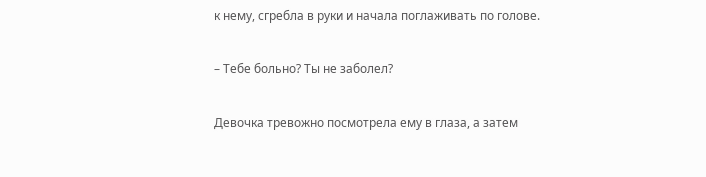к нему, сгребла в руки и начала поглаживать по голове.

– Тебе больно? Ты не заболел?

Девочка тревожно посмотрела ему в глаза, а затем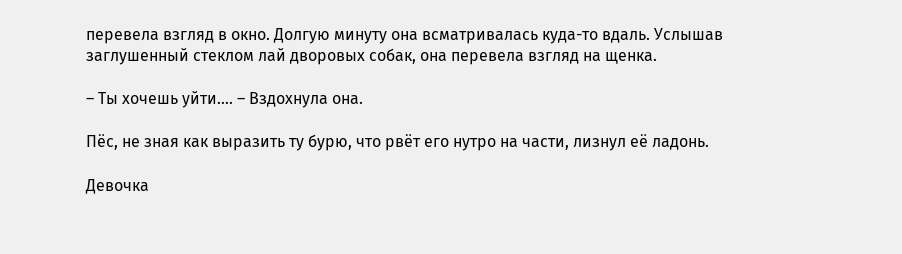перевела взгляд в окно. Долгую минуту она всматривалась куда-то вдаль. Услышав заглушенный стеклом лай дворовых собак, она перевела взгляд на щенка.

– Ты хочешь уйти…. – Вздохнула она.

Пёс, не зная как выразить ту бурю, что рвёт его нутро на части, лизнул её ладонь.

Девочка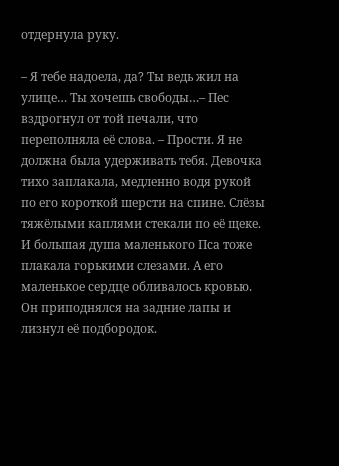отдернула руку.

– Я тебе надоела, да? Ты ведь жил на улице… Ты хочешь свободы…– Пес вздрогнул от той печали, что переполняла её слова. – Прости. Я не должна была удерживать тебя. Девочка тихо заплакала, медленно водя рукой по его короткой шерсти на спине. Слёзы тяжёлыми каплями стекали по её щеке. И большая душа маленького Пса тоже плакала горькими слезами. А его маленькое сердце обливалось кровью. Он приподнялся на задние лапы и лизнул её подбородок.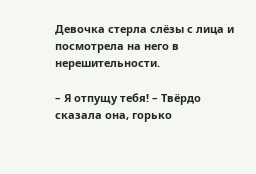Девочка стерла слёзы с лица и посмотрела на него в нерешительности.

– Я отпущу тебя! – Твёрдо сказала она, горько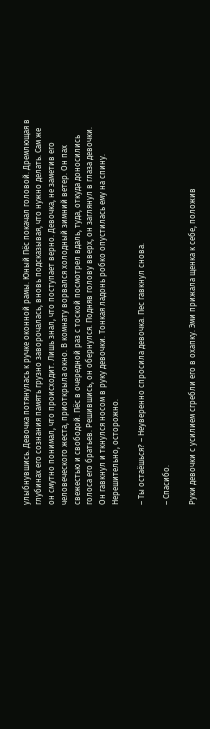улыбнувшись. Девочка потянулась к ручке оконной рамы. Юный Пёс покачал головой. Дремлющая в глубинах его сознания память грузно заворочалась, вновь подсказывая, что нужно делать. Сам же он смутно понимал, что происходит. Лишь знал, что поступает верно. Девочка, не заметив его человеческого жеста, приоткрыла окно. В комнату ворвался холодный зимний ветер. Он пах свежестью и свободой. Пёс в очередной раз с тоской посмотрел вдаль, туда, откуда доносились голоса его братьев. Решившись, он обернулся. Подняв голову вверх, он заглянул в глаза девочки. Он гавкнул и ткнулся носом в руку девочки. Тонкая ладонь робко опустилась ему на спину. Нерешительно, осторожно.

– Ты остаёшься? – Неуверенно спросила девочка. Пес гавкнул снова.

– Спасибо.

Руки девочки с усилием сгребли его в охапку. Эми прижала щенка к себе, положив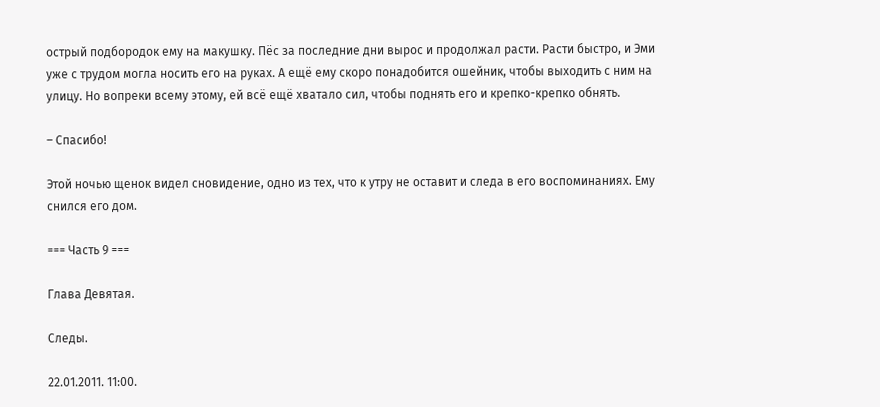острый подбородок ему на макушку. Пёс за последние дни вырос и продолжал расти. Расти быстро, и Эми уже с трудом могла носить его на руках. А ещё ему скоро понадобится ошейник, чтобы выходить с ним на улицу. Но вопреки всему этому, ей всё ещё хватало сил, чтобы поднять его и крепко-крепко обнять.

– Спасибо!

Этой ночью щенок видел сновидение, одно из тех, что к утру не оставит и следа в его воспоминаниях. Ему снился его дом.

=== Часть 9 ===

Глава Девятая.

Следы.

22.01.2011. 11:00.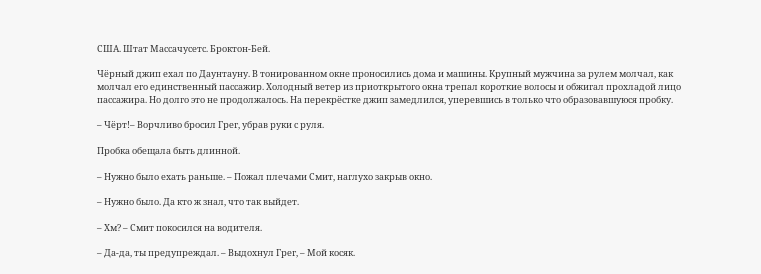США. Штат Массачусетс. Броктон-Бей.

Чёрный джип ехал по Даунтауну. В тонированном окне проносились дома и машины. Крупный мужчина за рулем молчал, как молчал его единственный пассажир. Холодный ветер из приоткрытого окна трепал короткие волосы и обжигал прохладой лицо пассажира. Но долго это не продолжалось. На перекрёстке джип замедлился, уперевшись в только что образовавшуюся пробку.

– Чёрт!– Ворчливо бросил Грег, убрав руки с руля.

Пробка обещала быть длинной.

– Нужно было ехать раньше. – Пожал плечами Смит, наглухо закрыв окно.

– Нужно было. Да кто ж знал, что так выйдет.

– Хм? – Смит покосился на водителя.

– Да-да, ты предупреждал. – Выдохнул Грег, – Мой косяк.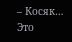– Косяк… Это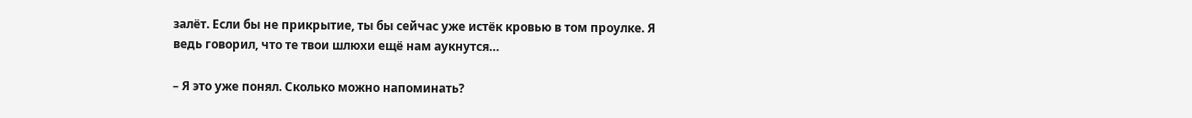залёт. Если бы не прикрытие, ты бы сейчас уже истёк кровью в том проулке. Я ведь говорил, что те твои шлюхи ещё нам аукнутся…

– Я это уже понял. Сколько можно напоминать?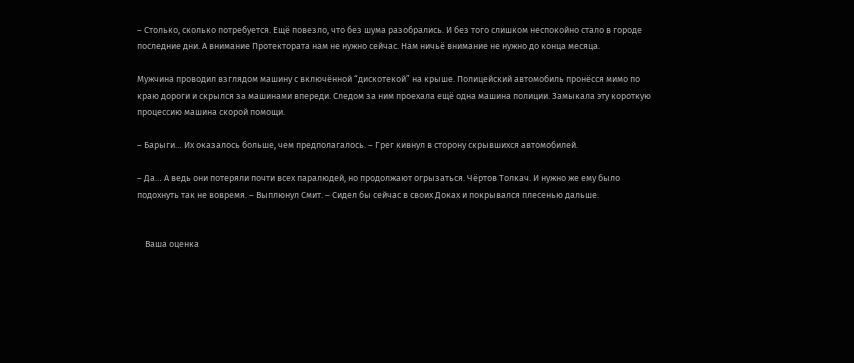– Столько, сколько потребуется. Ещё повезло, что без шума разобрались. И без того слишком неспокойно стало в городе последние дни. А внимание Протектората нам не нужно сейчас. Нам ничьё внимание не нужно до конца месяца.

Мужчина проводил взглядом машину с включённой “дискотекой” на крыше. Полицейский автомобиль пронёсся мимо по краю дороги и скрылся за машинами впереди. Следом за ним проехала ещё одна машина полиции. Замыкала эту короткую процессию машина скорой помощи.

– Барыги… Их оказалось больше, чем предполагалось. – Грег кивнул в сторону скрывшихся автомобилей.

– Да… А ведь они потеряли почти всех паралюдей, но продолжают огрызаться. Чёртов Толкач. И нужно же ему было подохнуть так не вовремя. – Выплюнул Смит. – Сидел бы сейчас в своих Доках и покрывался плесенью дальше.


    Ваша оценка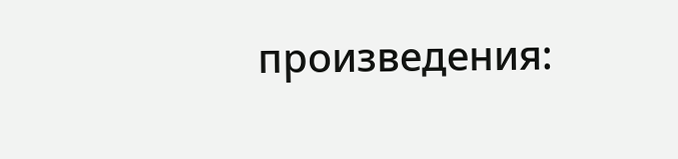произведения: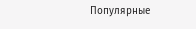Популярные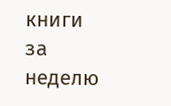книги за неделю